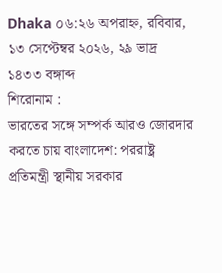Dhaka ০৬:২৬ অপরাহ্ন, রবিবার, ১৩ সেপ্টেম্বর ২০২৬, ২৯ ভাদ্র ১৪৩৩ বঙ্গাব্দ
শিরোনাম :
ভারতের সঙ্গে সম্পর্ক আরও জোরদার করতে চায় বাংলাদেশ: পররাষ্ট্র প্রতিমন্ত্রী স্থানীয় সরকার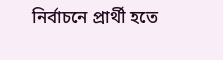নির্বাচনে প্রার্থী হতে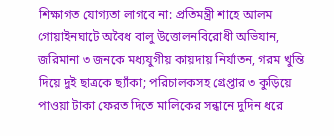শিক্ষাগত যোগ্যতা লাগবে না: প্রতিমন্ত্রী শাহে আলম গোয়াইনঘাটে অবৈধ বালু উত্তোলনবিরোধী অভিযান, জরিমানা ৩ জনকে মধ্যযুগীয় কায়দায় নির্যাতন, গরম খুন্তি দিয়ে দুই ছাত্রকে ছ্যাঁকা; পরিচালকসহ গ্রেপ্তার ৩ কুড়িয়ে পাওয়া টাকা ফেরত দিতে মালিকের সন্ধানে দুদিন ধরে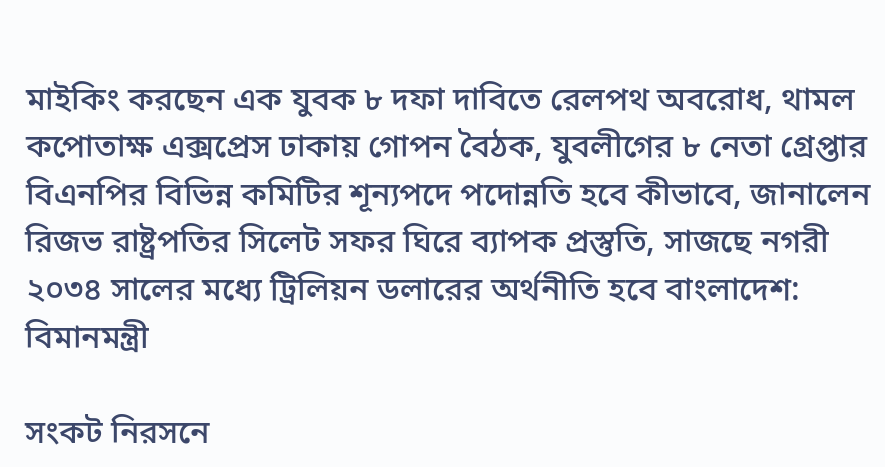মাইকিং করছেন এক যুবক ৮ দফা দাবিতে রেলপথ অবরোধ, থামল কপোতাক্ষ এক্সপ্রেস ঢাকায় গোপন বৈঠক, যুবলীগের ৮ নেতা গ্রেপ্তার বিএনপির বিভিন্ন কমিটির শূন্যপদে পদোন্নতি হবে কীভাবে, জানালেন রিজভ রাষ্ট্রপতির সিলেট সফর ঘিরে ব্যাপক প্রস্তুতি, সাজছে নগরী ২০৩৪ সালের মধ্যে ট্রিলিয়ন ডলারের অর্থনীতি হবে বাংলাদেশ: বিমানমন্ত্রী

সংকট নিরসনে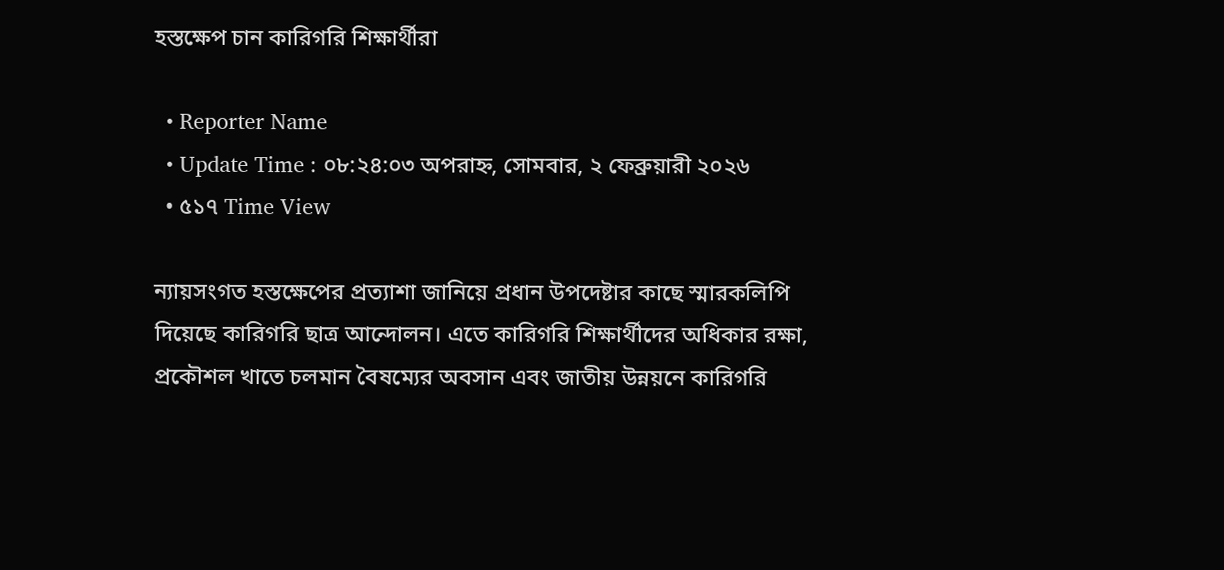হস্তক্ষেপ চান কারিগরি শিক্ষার্থীরা

  • Reporter Name
  • Update Time : ০৮:২৪:০৩ অপরাহ্ন, সোমবার, ২ ফেব্রুয়ারী ২০২৬
  • ৫১৭ Time View

ন্যায়সংগত হস্তক্ষেপের প্রত্যাশা জানিয়ে প্রধান উপদেষ্টার কাছে স্মারকলিপি দিয়েছে কারিগরি ছাত্র আন্দোলন। এতে কারিগরি শিক্ষার্থীদের অধিকার রক্ষা, প্রকৌশল খাতে চলমান বৈষম্যের অবসান এবং জাতীয় উন্নয়নে কারিগরি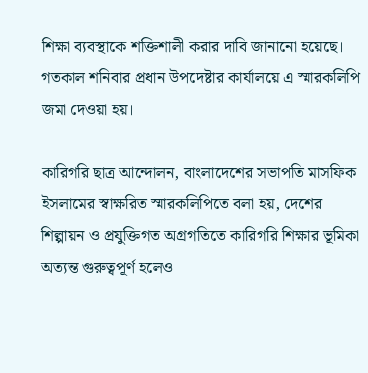শিক্ষা ব্যবস্থাকে শক্তিশালী করার দাবি জানানো হয়েছে। গতকাল শনিবার প্রধান উপদেষ্টার কার্যালয়ে এ স্মারকলিপি জমা দেওয়া হয়।

কারিগরি ছাত্র আন্দোলন, বাংলাদেশের সভাপতি মাসফিক ইসলামের স্বাক্ষরিত স্মারকলিপিতে বলা হয়, দেশের শিল্পায়ন ও প্রযুক্তিগত অগ্রগতিতে কারিগরি শিক্ষার ভূমিকা অত্যন্ত গুরুত্বপূর্ণ হলেও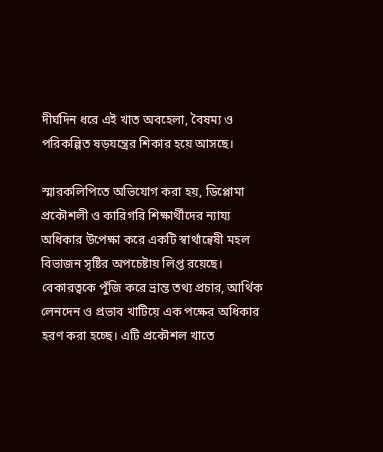দীর্ঘদিন ধরে এই খাত অবহেলা, বৈষম্য ও পরিকল্পিত ষড়যন্ত্রের শিকার হয়ে আসছে।

স্মারকলিপিতে অভিযোগ করা হয়, ডিপ্লোমা প্রকৌশলী ও কারিগরি শিক্ষার্থীদের ন্যায্য অধিকার উপেক্ষা করে একটি স্বার্থান্বেষী মহল বিভাজন সৃষ্টির অপচেষ্টায় লিপ্ত রয়েছে। বেকারত্বকে পুঁজি করে ভ্রান্ত তথ্য প্রচার, আর্থিক লেনদেন ও প্রভাব খাটিয়ে এক পক্ষের অধিকার হরণ করা হচ্ছে। এটি প্রকৌশল খাতে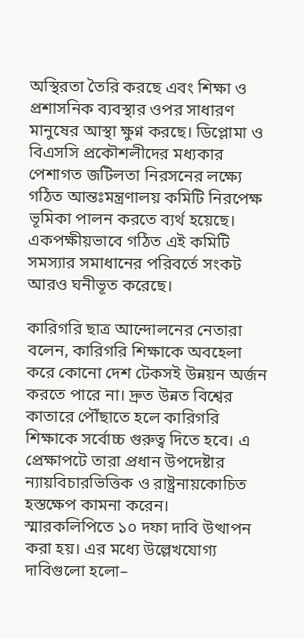অস্থিরতা তৈরি করছে এবং শিক্ষা ও প্রশাসনিক ব্যবস্থার ওপর সাধারণ মানুষের আস্থা ক্ষুণ্ন করছে। ডিপ্লোমা ও বিএসসি প্রকৌশলীদের মধ্যকার পেশাগত জটিলতা নিরসনের লক্ষ্যে গঠিত আন্তঃমন্ত্রণালয় কমিটি নিরপেক্ষ ভূমিকা পালন করতে ব্যর্থ হয়েছে। একপক্ষীয়ভাবে গঠিত এই কমিটি সমস্যার সমাধানের পরিবর্তে সংকট আরও ঘনীভূত করেছে।

কারিগরি ছাত্র আন্দোলনের নেতারা বলেন, কারিগরি শিক্ষাকে অবহেলা করে কোনো দেশ টেকসই উন্নয়ন অর্জন করতে পারে না। দ্রুত উন্নত বিশ্বের কাতারে পৌঁছাতে হলে কারিগরি শিক্ষাকে সর্বোচ্চ গুরুত্ব দিতে হবে। এ প্রেক্ষাপটে তারা প্রধান উপদেষ্টার ন্যায়বিচারভিত্তিক ও রাষ্ট্রনায়কোচিত হস্তক্ষেপ কামনা করেন।
স্মারকলিপিতে ১০ দফা দাবি উত্থাপন করা হয়। এর মধ্যে উল্লেখযোগ্য দাবিগুলো হলো–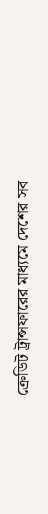ক্রেডিট ট্রান্সফারের মাধ্যমে দেশের সব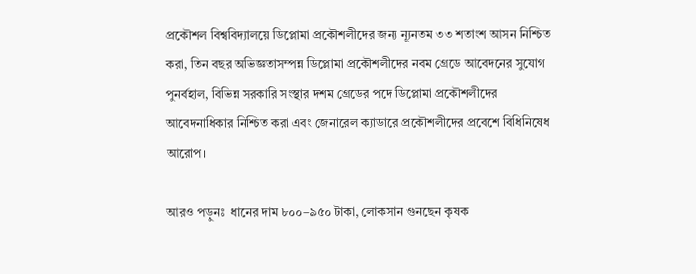প্রকৌশল বিশ্ববিদ্যালয়ে ডিপ্লোমা প্রকৌশলীদের জন্য ন্যূনতম ৩৩ শতাংশ আসন নিশ্চিত করা, তিন বছর অভিজ্ঞতাসম্পন্ন ডিপ্লোমা প্রকৌশলীদের নবম গ্রেডে আবেদনের সুযোগ পুনর্বহাল, বিভিন্ন সরকারি সংস্থার দশম গ্রেডের পদে ডিপ্লোমা প্রকৌশলীদের আবেদনাধিকার নিশ্চিত করা এবং জেনারেল ক্যাডারে প্রকৌশলীদের প্রবেশে বিধিনিষেধ আরোপ।

আরও পড়ুনঃ  ধানের দাম ৮০০–৯৫০ টাকা, লোকসান গুনছেন কৃষক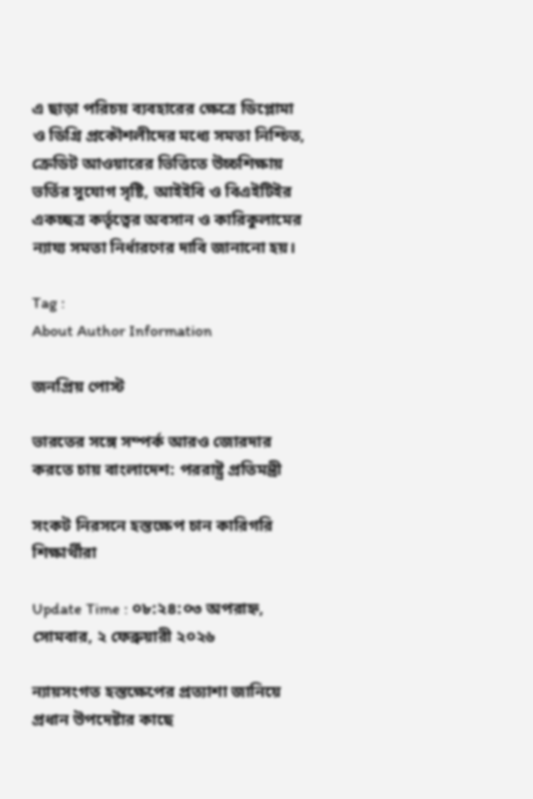এ ছাড়া পরিচয় ব্যবহারের ক্ষেত্রে ডিপ্লোমা ও ডিগ্রি প্রকৌশলীদের মধ্যে সমতা নিশ্চিত, ক্রেডিট আওয়ারের ভিত্তিতে উচ্চশিক্ষায় ভর্তির সুযোগ সৃষ্টি, আইইবি ও বিএইটিইর একচ্ছত্র কর্তৃত্বের অবসান ও কারিকুলামের ন্যায্য সমতা নির্ধারণের দাবি জানানো হয়।

Tag :
About Author Information

জনপ্রিয় পোস্ট

ভারতের সঙ্গে সম্পর্ক আরও জোরদার করতে চায় বাংলাদেশ: পররাষ্ট্র প্রতিমন্ত্রী

সংকট নিরসনে হস্তক্ষেপ চান কারিগরি শিক্ষার্থীরা

Update Time : ০৮:২৪:০৩ অপরাহ্ন, সোমবার, ২ ফেব্রুয়ারী ২০২৬

ন্যায়সংগত হস্তক্ষেপের প্রত্যাশা জানিয়ে প্রধান উপদেষ্টার কাছে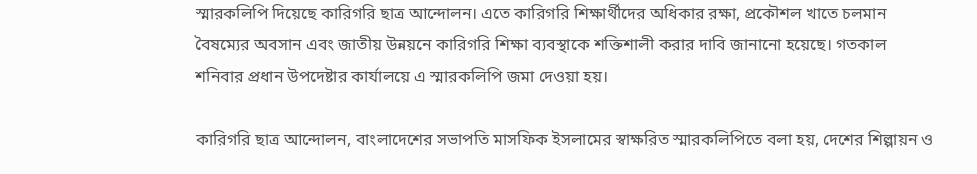স্মারকলিপি দিয়েছে কারিগরি ছাত্র আন্দোলন। এতে কারিগরি শিক্ষার্থীদের অধিকার রক্ষা, প্রকৌশল খাতে চলমান বৈষম্যের অবসান এবং জাতীয় উন্নয়নে কারিগরি শিক্ষা ব্যবস্থাকে শক্তিশালী করার দাবি জানানো হয়েছে। গতকাল শনিবার প্রধান উপদেষ্টার কার্যালয়ে এ স্মারকলিপি জমা দেওয়া হয়।

কারিগরি ছাত্র আন্দোলন, বাংলাদেশের সভাপতি মাসফিক ইসলামের স্বাক্ষরিত স্মারকলিপিতে বলা হয়, দেশের শিল্পায়ন ও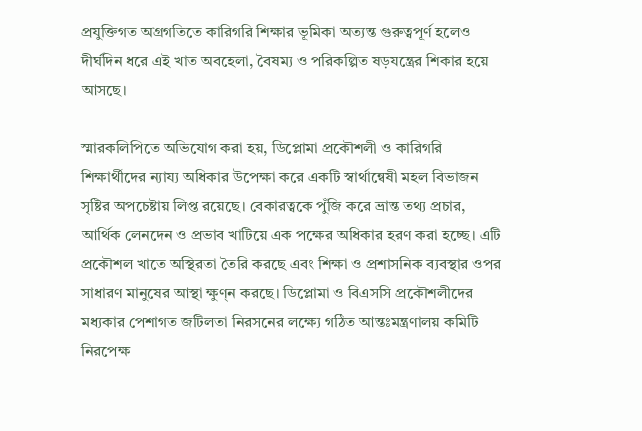প্রযুক্তিগত অগ্রগতিতে কারিগরি শিক্ষার ভূমিকা অত্যন্ত গুরুত্বপূর্ণ হলেও দীর্ঘদিন ধরে এই খাত অবহেলা, বৈষম্য ও পরিকল্পিত ষড়যন্ত্রের শিকার হয়ে আসছে।

স্মারকলিপিতে অভিযোগ করা হয়, ডিপ্লোমা প্রকৌশলী ও কারিগরি শিক্ষার্থীদের ন্যায্য অধিকার উপেক্ষা করে একটি স্বার্থান্বেষী মহল বিভাজন সৃষ্টির অপচেষ্টায় লিপ্ত রয়েছে। বেকারত্বকে পুঁজি করে ভ্রান্ত তথ্য প্রচার, আর্থিক লেনদেন ও প্রভাব খাটিয়ে এক পক্ষের অধিকার হরণ করা হচ্ছে। এটি প্রকৌশল খাতে অস্থিরতা তৈরি করছে এবং শিক্ষা ও প্রশাসনিক ব্যবস্থার ওপর সাধারণ মানুষের আস্থা ক্ষুণ্ন করছে। ডিপ্লোমা ও বিএসসি প্রকৌশলীদের মধ্যকার পেশাগত জটিলতা নিরসনের লক্ষ্যে গঠিত আন্তঃমন্ত্রণালয় কমিটি নিরপেক্ষ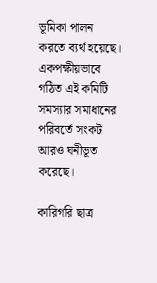ভূমিকা পালন করতে ব্যর্থ হয়েছে। একপক্ষীয়ভাবে গঠিত এই কমিটি সমস্যার সমাধানের পরিবর্তে সংকট আরও ঘনীভূত করেছে।

কারিগরি ছাত্র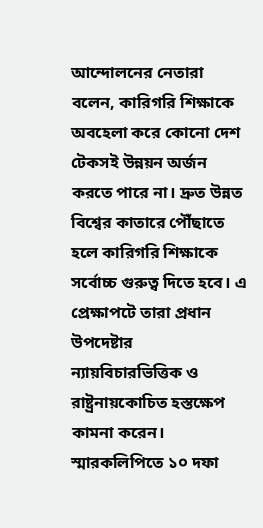আন্দোলনের নেতারা বলেন, কারিগরি শিক্ষাকে অবহেলা করে কোনো দেশ টেকসই উন্নয়ন অর্জন করতে পারে না। দ্রুত উন্নত বিশ্বের কাতারে পৌঁছাতে হলে কারিগরি শিক্ষাকে সর্বোচ্চ গুরুত্ব দিতে হবে। এ প্রেক্ষাপটে তারা প্রধান উপদেষ্টার ন্যায়বিচারভিত্তিক ও রাষ্ট্রনায়কোচিত হস্তক্ষেপ কামনা করেন।
স্মারকলিপিতে ১০ দফা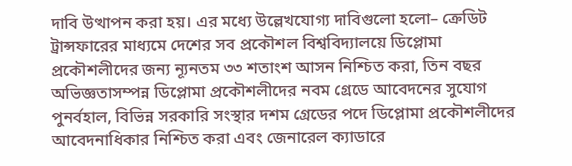দাবি উত্থাপন করা হয়। এর মধ্যে উল্লেখযোগ্য দাবিগুলো হলো– ক্রেডিট ট্রান্সফারের মাধ্যমে দেশের সব প্রকৌশল বিশ্ববিদ্যালয়ে ডিপ্লোমা প্রকৌশলীদের জন্য ন্যূনতম ৩৩ শতাংশ আসন নিশ্চিত করা, তিন বছর অভিজ্ঞতাসম্পন্ন ডিপ্লোমা প্রকৌশলীদের নবম গ্রেডে আবেদনের সুযোগ পুনর্বহাল, বিভিন্ন সরকারি সংস্থার দশম গ্রেডের পদে ডিপ্লোমা প্রকৌশলীদের আবেদনাধিকার নিশ্চিত করা এবং জেনারেল ক্যাডারে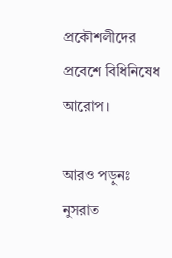প্রকৌশলীদের প্রবেশে বিধিনিষেধ আরোপ।

আরও পড়ুনঃ  নুসরাত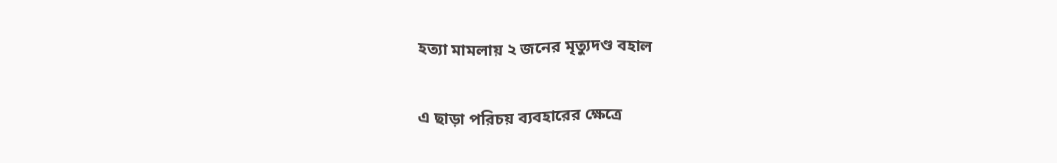হত্যা মামলায় ২ জনের মৃত্যুদণ্ড বহাল

এ ছাড়া পরিচয় ব্যবহারের ক্ষেত্রে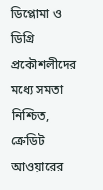ডিপ্লোমা ও ডিগ্রি প্রকৌশলীদের মধ্যে সমতা নিশ্চিত, ক্রেডিট আওয়ারের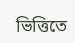ভিত্তিতে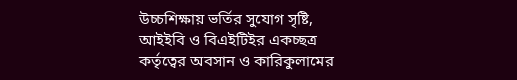উচ্চশিক্ষায় ভর্তির সুযোগ সৃষ্টি, আইইবি ও বিএইটিইর একচ্ছত্র কর্তৃত্বের অবসান ও কারিকুলামের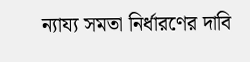ন্যায্য সমতা নির্ধারণের দাবি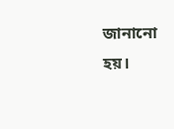জানানো হয়।